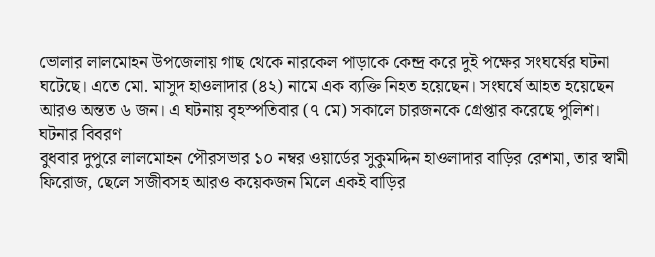ভোলার লালমোহন উপজেলায় গাছ থেকে নারকেল পাড়াকে কেন্দ্র করে দুই পক্ষের সংঘর্ষের ঘটনা ঘটেছে। এতে মো. মাসুদ হাওলাদার (৪২) নামে এক ব্যক্তি নিহত হয়েছেন। সংঘর্ষে আহত হয়েছেন আরও অন্তত ৬ জন। এ ঘটনায় বৃহস্পতিবার (৭ মে) সকালে চারজনকে গ্রেপ্তার করেছে পুলিশ।
ঘটনার বিবরণ
বুধবার দুপুরে লালমোহন পৌরসভার ১০ নম্বর ওয়ার্ডের সুকুমদ্দিন হাওলাদার বাড়ির রেশমা, তার স্বামী ফিরোজ, ছেলে সজীবসহ আরও কয়েকজন মিলে একই বাড়ির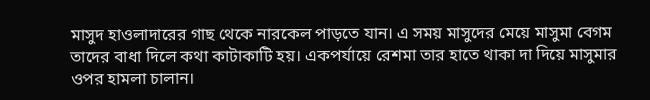মাসুদ হাওলাদারের গাছ থেকে নারকেল পাড়তে যান। এ সময় মাসুদের মেয়ে মাসুমা বেগম তাদের বাধা দিলে কথা কাটাকাটি হয়। একপর্যায়ে রেশমা তার হাতে থাকা দা দিয়ে মাসুমার ওপর হামলা চালান।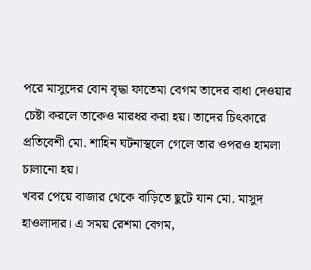পরে মাসুদের বোন বৃদ্ধা ফাতেমা বেগম তাদের বাধা দেওয়ার চেষ্টা করলে তাকেও মারধর করা হয়। তাদের চিৎকারে প্রতিবেশী মো. শাহিন ঘটনাস্থলে গেলে তার ওপরও হামলা চালানো হয়।
খবর পেয়ে বাজার থেকে বাড়িতে ছুটে যান মো. মাসুদ হাওলাদার। এ সময় রেশমা বেগম,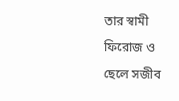তার স্বামী ফিরোজ ও ছেলে সজীব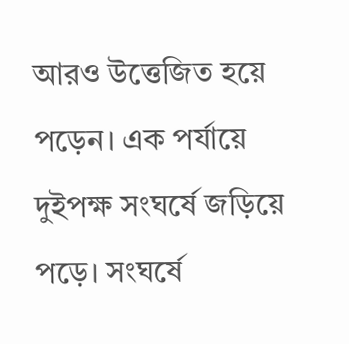আরও উত্তেজিত হয়ে পড়েন। এক পর্যায়ে দুইপক্ষ সংঘর্ষে জড়িয়ে পড়ে। সংঘর্ষে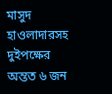মাসুদ হাওলাদারসহ দুইপক্ষের অন্তত ৬ জন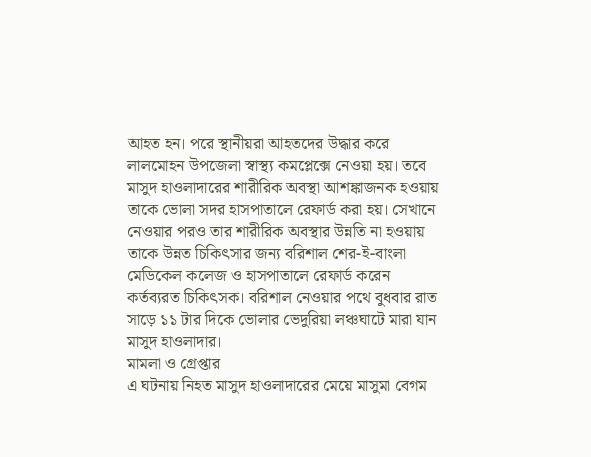আহত হন। পরে স্থানীয়রা আহতদের উদ্ধার করে লালমোহন উপজেলা স্বাস্থ্য কমপ্লেক্সে নেওয়া হয়। তবে মাসুদ হাওলাদারের শারীরিক অবস্থা আশঙ্কাজনক হওয়ায় তাকে ভোলা সদর হাসপাতালে রেফার্ড করা হয়। সেখানে নেওয়ার পরও তার শারীরিক অবস্থার উন্নতি না হওয়ায় তাকে উন্নত চিকিৎসার জন্য বরিশাল শের-ই-বাংলা মেডিকেল কলেজ ও হাসপাতালে রেফার্ড করেন কর্তব্যরত চিকিৎসক। বরিশাল নেওয়ার পথে বুধবার রাত সাড়ে ১১ টার দিকে ভোলার ভেদুরিয়া লঞ্চঘাটে মারা যান মাসুদ হাওলাদার।
মামলা ও গ্রেপ্তার
এ ঘটনায় নিহত মাসুদ হাওলাদারের মেয়ে মাসুমা বেগম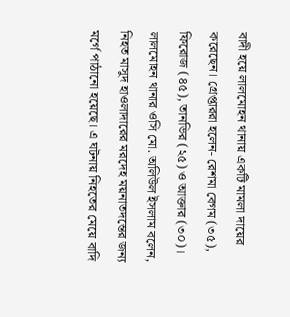বাদী হয়ে লালমোহন থানায় একটি মামলা দায়ের করেছেন। গ্রেপ্তাররা হলেন- রেশমা বেগম (৩৫), ফিরোজ (৪৫), তানভির (২৫) ও আক্তার (৩০)। লালমোহন থানার ওসি মো. অলিউল ইসলাম বলেন, নিহত মাসুদ হাওলাদারের মরদেহ ময়নাতদন্তের জন্য মর্গে পাঠানো হয়েছে। এ ঘটনায় নিহতের মেয়ে বাদি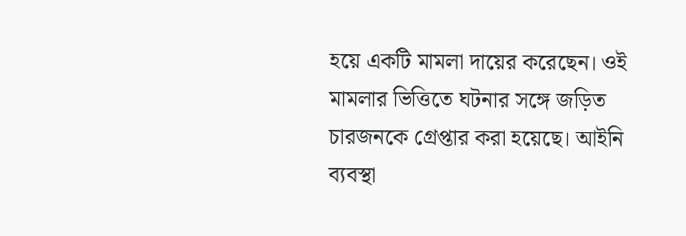হয়ে একটি মামলা দায়ের করেছেন। ওই মামলার ভিত্তিতে ঘটনার সঙ্গে জড়িত চারজনকে গ্রেপ্তার করা হয়েছে। আইনি ব্যবস্থা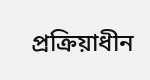প্রক্রিয়াধীন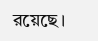রয়েছে।